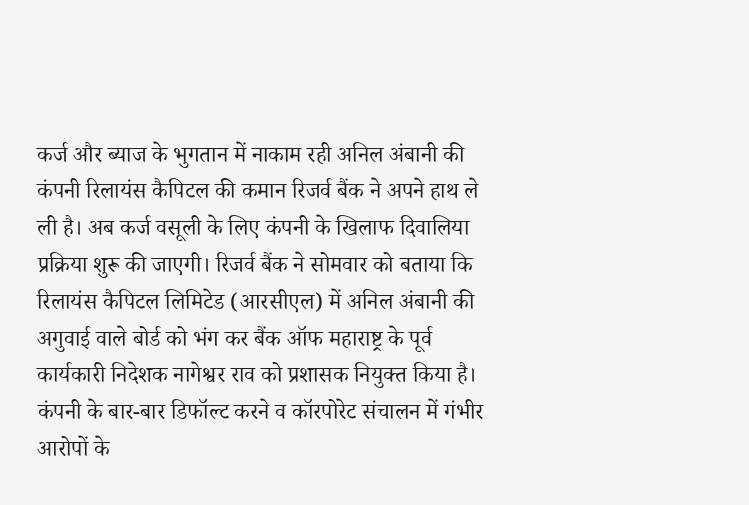कर्ज और ब्याज के भुगतान में नाकाम रही अनिल अंबानी की कंपनी रिलायंस कैपिटल की कमान रिजर्व बैंक ने अपने हाथ ले ली है। अब कर्ज वसूली के लिए कंपनी के खिलाफ दिवालिया प्रक्रिया शुरू की जाएगी। रिजर्व बैंक ने सोमवार को बताया कि रिलायंस कैपिटल लिमिटेड (आरसीएल) में अनिल अंबानी की अगुवाई वाले बोर्ड को भंग कर बैंक ऑफ महाराष्ट्र के पूर्व कार्यकारी निदेशक नागेश्वर राव को प्रशासक नियुक्त किया है। कंपनी के बार-बार डिफॉल्ट करने व कॉरपोरेट संचालन में गंभीर आरोपों के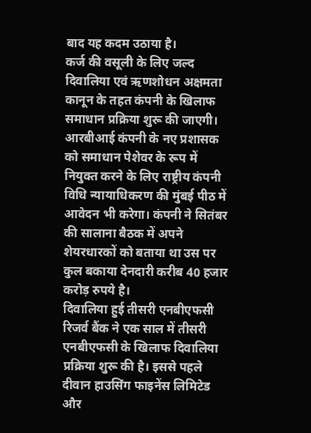बाद यह कदम उठाया है।
कर्ज की वसूली के लिए जल्द दिवालिया एवं ऋणशोधन अक्षमता कानून के तहत कंपनी के खिलाफ समाधान प्रक्रिया शुरू की जाएगी। आरबीआई कंपनी के नए प्रशासक को समाधान पेशेवर के रूप में नियुक्त करने के लिए राष्ट्रीय कंपनी विधि न्यायाधिकरण की मुंबई पीठ में आवेदन भी करेगा। कंपनी ने सितंबर की सालाना बैठक में अपने शेयरधारकों को बताया था उस पर कुल बकाया देनदारी करीब 40 हजार करोड़ रुपये है।
दिवालिया हुई तीसरी एनबीएफसी
रिजर्व बैंक ने एक साल में तीसरी एनबीएफसी के खिलाफ दिवालिया प्रक्रिया शुरू की है। इससे पहले दीवान हाउसिंग फाइनेंस लिमिटेड और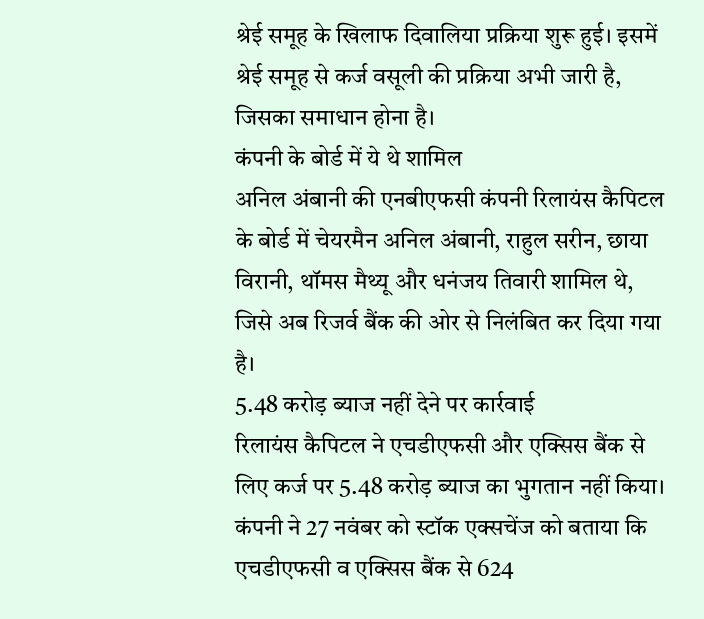श्रेई समूह के खिलाफ दिवालिया प्रक्रिया शुरू हुई। इसमें श्रेई समूह से कर्ज वसूली की प्रक्रिया अभी जारी है, जिसका समाधान होना है।
कंपनी के बोर्ड में ये थे शामिल
अनिल अंबानी की एनबीएफसी कंपनी रिलायंस कैपिटल के बोर्ड में चेयरमैन अनिल अंबानी, राहुल सरीन, छाया विरानी, थॉमस मैथ्यू और धनंजय तिवारी शामिल थे, जिसे अब रिजर्व बैंक की ओर से निलंबित कर दिया गया है।
5.48 करोड़ ब्याज नहीं देने पर कार्रवाई
रिलायंस कैपिटल ने एचडीएफसी और एक्सिस बैंक से लिए कर्ज पर 5.48 करोड़ ब्याज का भुगतान नहीं किया। कंपनी ने 27 नवंबर को स्टॉक एक्सचेंज को बताया कि एचडीएफसी व एक्सिस बैंक से 624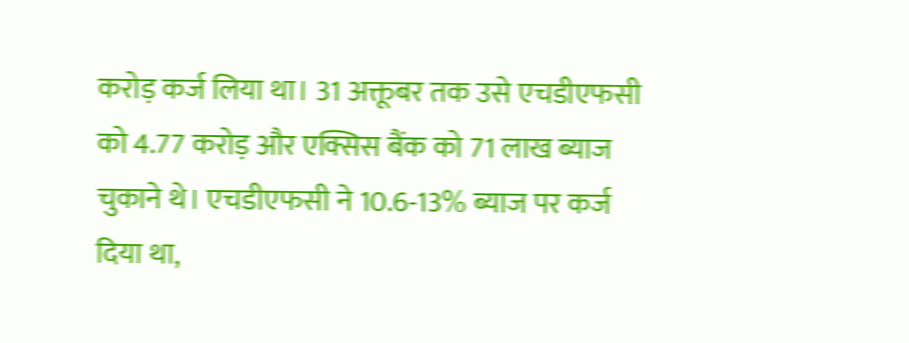करोड़ कर्ज लिया था। 31 अक्तूबर तक उसे एचडीएफसी को 4.77 करोड़ और एक्सिस बैंक को 71 लाख ब्याज चुकाने थे। एचडीएफसी ने 10.6-13% ब्याज पर कर्ज दिया था,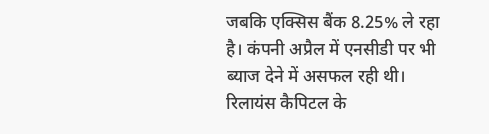जबकि एक्सिस बैंक 8.25% ले रहा है। कंपनी अप्रैल में एनसीडी पर भी ब्याज देने में असफल रही थी।
रिलायंस कैपिटल के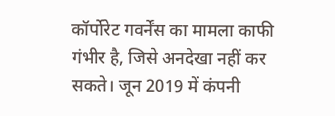कॉर्पोरेट गवर्नेंस का मामला काफी गंभीर है, जिसे अनदेखा नहीं कर सकते। जून 2019 में कंपनी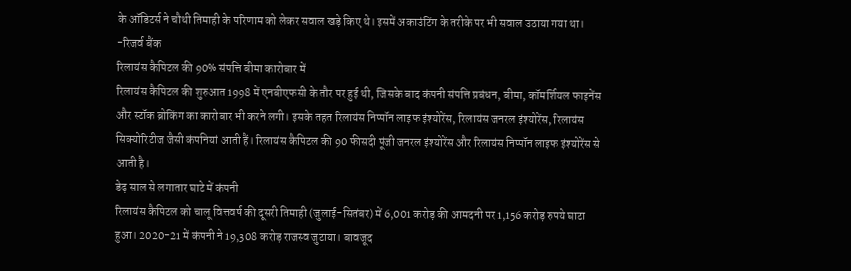के ऑडिटर्स ने चौथी तिमाही के परिणाम को लेकर सवाल खड़े किए थे। इसमें अकाउंटिंग के तरीके पर भी सवाल उठाया गया था।
-रिजर्व बैंक
रिलायंस कैपिटल की 90% संपत्ति बीमा कारोबार में
रिलायंस कैपिटल की शुरुआत 1998 में एनबीएफसी के तौर पर हुई थी, जिसके बाद कंपनी संपत्ति प्रबंधन, बीमा, कॉमर्शियल फाइनेंस और स्टॉक ब्रोकिंग का कारोबार भी करने लगी। इसके तहत रिलायंस निप्पॉन लाइफ इंश्योरेंस, रिलायंस जनरल इंश्योरेंस, रिलायंस सिक्योरिटीज जैसी कंपनियां आती हैं। रिलायंस कैपिटल की 90 फीसदी पूंजी जनरल इंश्योरेंस और रिलायंस निप्पॉन लाइफ इंश्योरेंस से आती है।
डेढ़ साल से लगातार घाटे में कंपनी
रिलायंस कैपिटल को चालू वित्तवर्ष की दूसरी तिमाही (जुलाई-सितंबर) में 6,001 करोड़ की आमदनी पर 1,156 करोड़ रुपये घाटा हुआ। 2020-21 में कंपनी ने 19,308 करोड़ राजस्व जुटाया। बावजूद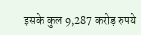इसके कुल 9,287 करोड़ रुपये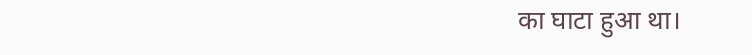का घाटा हुआ था।